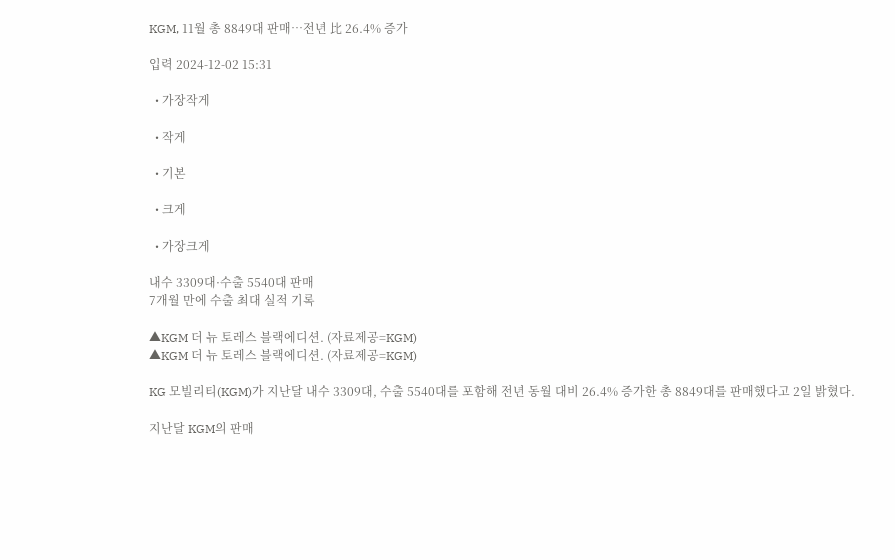KGM, 11월 총 8849대 판매…전년 比 26.4% 증가

입력 2024-12-02 15:31

  • 가장작게

  • 작게

  • 기본

  • 크게

  • 가장크게

내수 3309대·수출 5540대 판매
7개월 만에 수출 최대 실적 기록

▲KGM 더 뉴 토레스 블랙에디션. (자료제공=KGM)
▲KGM 더 뉴 토레스 블랙에디션. (자료제공=KGM)

KG 모빌리티(KGM)가 지난달 내수 3309대, 수출 5540대를 포함해 전년 동월 대비 26.4% 증가한 총 8849대를 판매했다고 2일 밝혔다.

지난달 KGM의 판매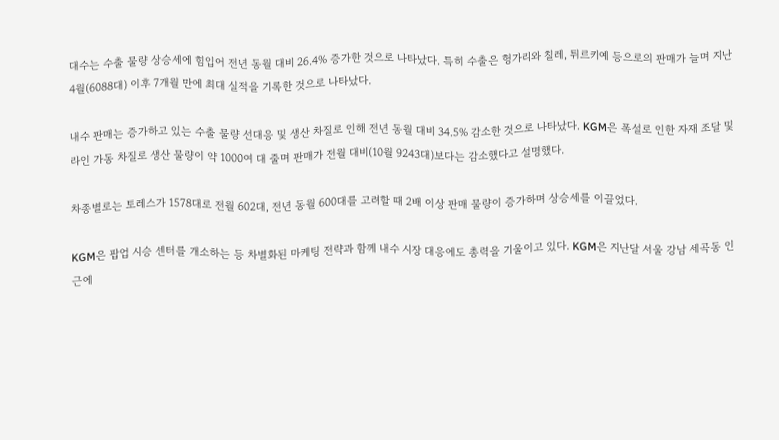대수는 수출 물량 상승세에 힘입어 전년 동월 대비 26.4% 증가한 것으로 나타났다. 특히 수출은 헝가리와 칠레, 튀르키예 등으로의 판매가 늘며 지난 4월(6088대) 이후 7개월 만에 최대 실적을 기록한 것으로 나타났다.

내수 판매는 증가하고 있는 수출 물량 선대응 및 생산 차질로 인해 전년 동월 대비 34.5% 감소한 것으로 나타났다. KGM은 폭설로 인한 자재 조달 및 라인 가동 차질로 생산 물량이 약 1000여 대 줄며 판매가 전월 대비(10월 9243대)보다는 감소했다고 설명했다.

차종별로는 토레스가 1578대로 전월 602대, 전년 동월 600대를 고려할 때 2배 이상 판매 물량이 증가하며 상승세를 이끌었다.

KGM은 팝업 시승 센터를 개소하는 등 차별화된 마케팅 전략과 함께 내수 시장 대응에도 총력을 기울이고 있다. KGM은 지난달 서울 강남 세곡동 인근에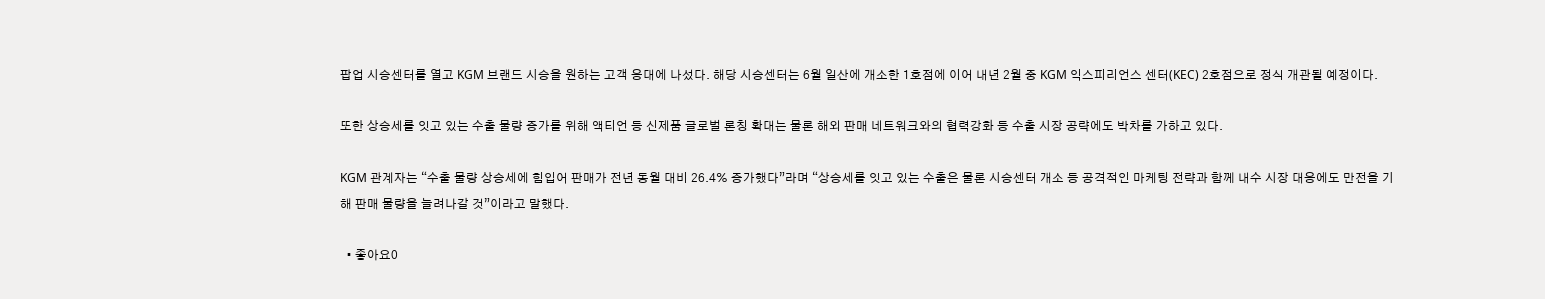팝업 시승센터를 열고 KGM 브랜드 시승을 원하는 고객 응대에 나섰다. 해당 시승센터는 6월 일산에 개소한 1호점에 이어 내년 2월 중 KGM 익스피리언스 센터(KEC) 2호점으로 정식 개관될 예정이다.

또한 상승세를 잇고 있는 수출 물량 증가를 위해 액티언 등 신제품 글로벌 론칭 확대는 물론 해외 판매 네트워크와의 협력강화 등 수출 시장 공략에도 박차를 가하고 있다.

KGM 관계자는 “수출 물량 상승세에 힘입어 판매가 전년 동월 대비 26.4% 증가했다”라며 “상승세를 잇고 있는 수출은 물론 시승센터 개소 등 공격적인 마케팅 전략과 함께 내수 시장 대응에도 만전을 기해 판매 물량을 늘려나갈 것”이라고 말했다.

  • 좋아요0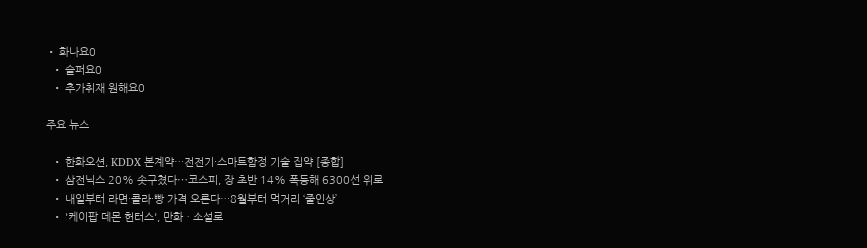• 화나요0
  • 슬퍼요0
  • 추가취재 원해요0

주요 뉴스

  • 한화오션, KDDX 본계약…전전기·스마트함정 기술 집약 [종합]
  • 삼전닉스 20% 솟구쳤다⋯코스피, 장 초반 14% 폭등해 6300선 위로
  • 내일부터 라면·콜라·빵 가격 오른다…8월부터 먹거리 ‘줄인상’
  • '케이팝 데몬 헌터스', 만화ㆍ소설로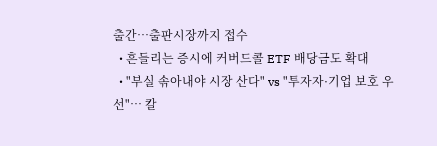출간⋯출판시장까지 접수
  • 흔들리는 증시에 커버드콜 ETF 배당금도 확대
  • "부실 솎아내야 시장 산다" vs "투자자·기업 보호 우선"… 칼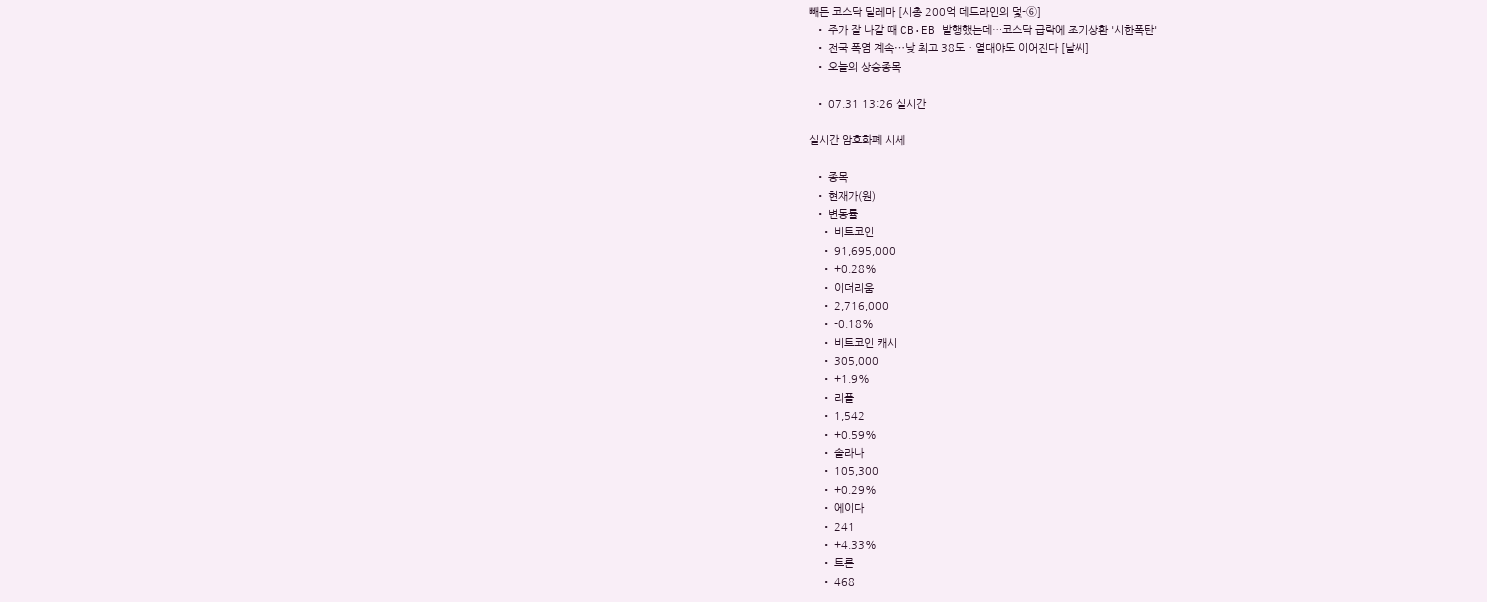빼든 코스닥 딜레마 [시총 200억 데드라인의 덫-⑥]
  • 주가 잘 나갈 때 CB·EB 발행했는데…코스닥 급락에 조기상환 '시한폭탄'
  • 전국 폭염 계속⋯낮 최고 38도ㆍ열대야도 이어진다 [날씨]
  • 오늘의 상승종목

  • 07.31 13:26 실시간

실시간 암호화폐 시세

  • 종목
  • 현재가(원)
  • 변동률
    • 비트코인
    • 91,695,000
    • +0.28%
    • 이더리움
    • 2,716,000
    • -0.18%
    • 비트코인 캐시
    • 305,000
    • +1.9%
    • 리플
    • 1,542
    • +0.59%
    • 솔라나
    • 105,300
    • +0.29%
    • 에이다
    • 241
    • +4.33%
    • 트론
    • 468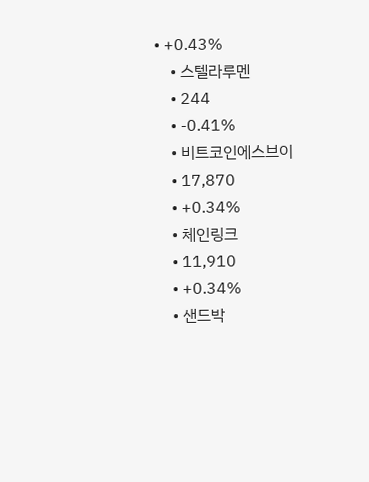• +0.43%
    • 스텔라루멘
    • 244
    • -0.41%
    • 비트코인에스브이
    • 17,870
    • +0.34%
    • 체인링크
    • 11,910
    • +0.34%
    • 샌드박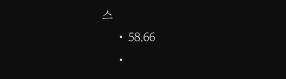스
    • 58.66
    •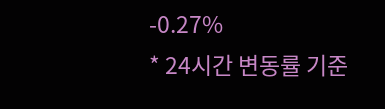-0.27%
* 24시간 변동률 기준